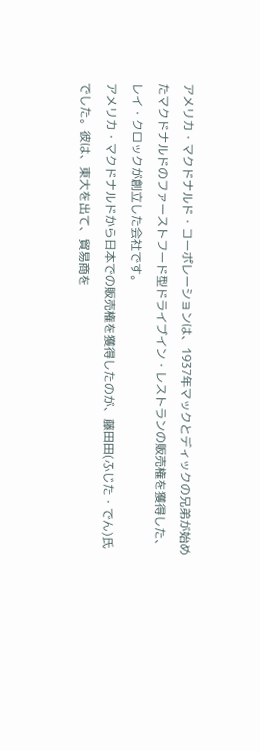アメリカ・マクドナルド・コーポレーションは、1937年マックとディックの兄弟が始めたマクドナルドのファーストフード型ドライブイン・レストランの販売権を獲得した、レイ・クロックが創立した会社です。
アメリカ・マクドナルドから日本での販売権を獲得したのが、藤田田(ふじた・でん)氏でした。彼は、東大を出て、貿易商を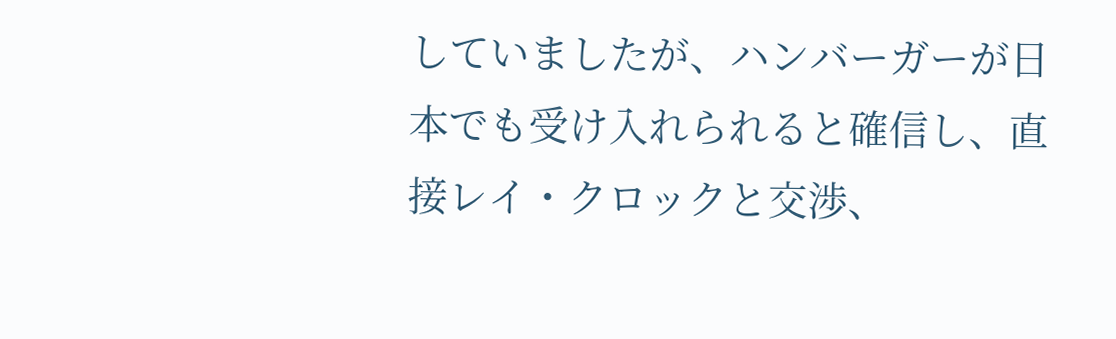していましたが、ハンバーガーが日本でも受け入れられると確信し、直接レイ・クロックと交渉、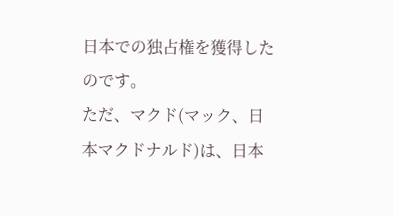日本での独占権を獲得したのです。
ただ、マクド(マック、日本マクドナルド)は、日本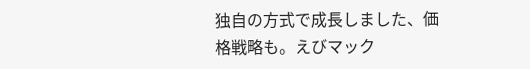独自の方式で成長しました、価格戦略も。えびマック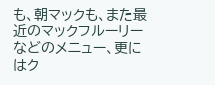も、朝マックも、また最近のマックフルーリーなどのメニュー、更にはク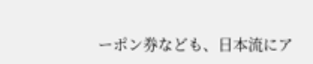ーポン券なども、日本流にア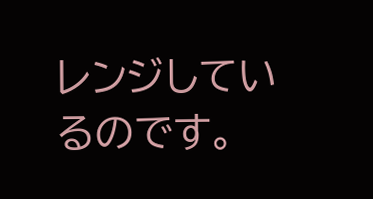レンジしているのです。